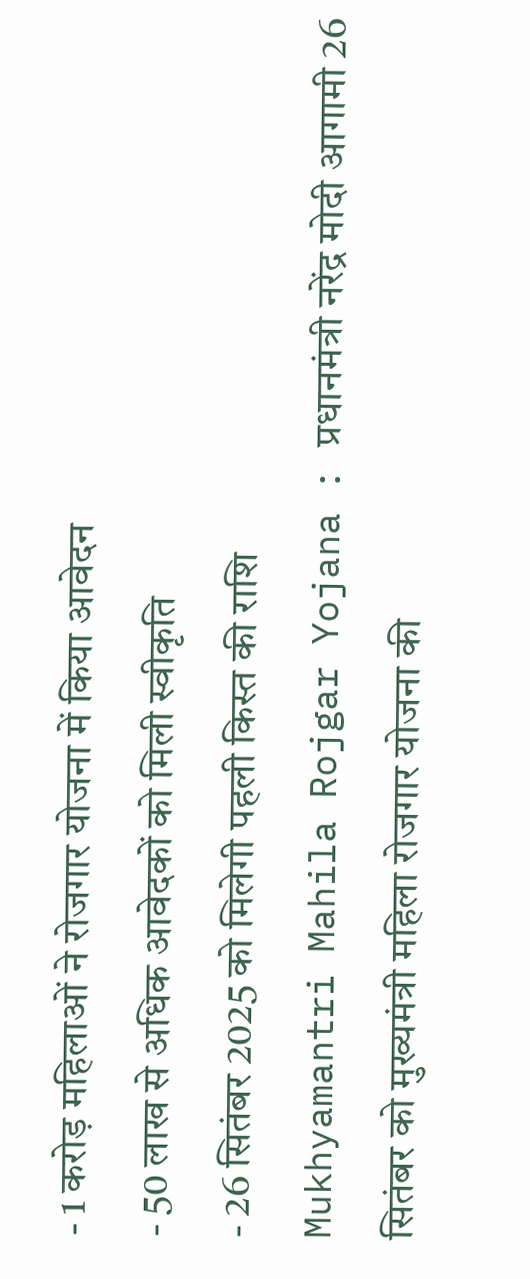- 1 करोड़ महिलाओं ने रोजगार योजना में किया आवेदन
- 50 लाख से अधिक आवेदकों को मिली स्वीकृति
- 26 सितंबर 2025 को मिलेगी पहली किस्त की राशि
Mukhyamantri Mahila Rojgar Yojana : प्रधानमंत्री नरेंद्र मोदी आगामी 26 सितंबर को मुख्यमंत्री महिला रोजगार योजना की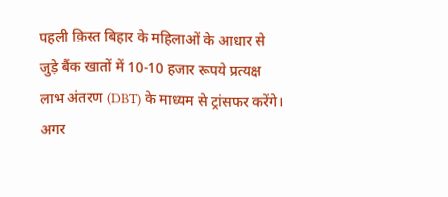पहली क़िस्त बिहार के महिलाओं के आधार से जुड़े बैंक खातों में 10-10 हजार रूपये प्रत्यक्ष लाभ अंतरण (DBT) के माध्यम से ट्रांसफर करेंगे। अगर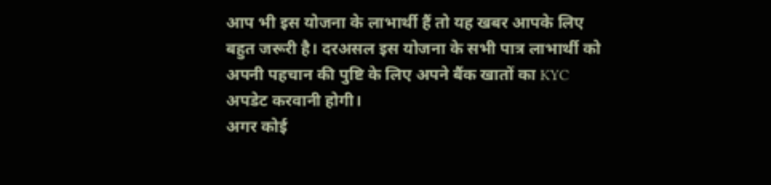आप भी इस योजना के लाभार्थी हैं तो यह खबर आपके लिए बहुत जरूरी है। दरअसल इस योजना के सभी पात्र लाभार्थी को अपनी पहचान की पुष्टि के लिए अपने बैंक खातों का KYC अपडेट करवानी होगी।
अगर कोई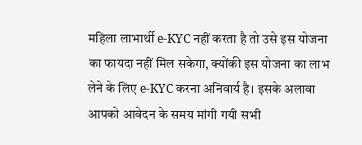महिला लाभार्थी e-KYC नहीं करता है तो उसे इस योजना का फायदा नहीं मिल सकेगा, क्योंकी इस योजना का लाभ लेने के लिए e-KYC करना अनिवार्य है। इसके अलावा आपको आवेदन के समय मांगी गयी सभी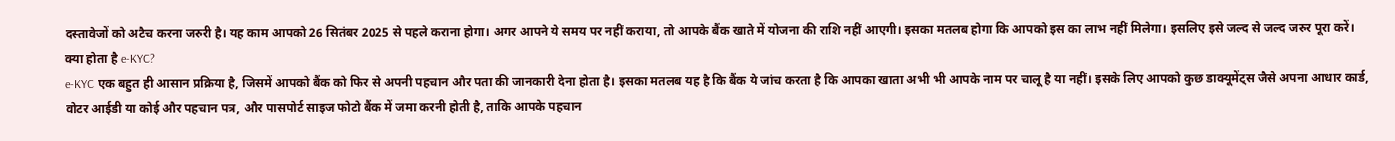दस्तावेजों को अटैच करना जरुरी है। यह काम आपको 26 सितंबर 2025 से पहले कराना होगा। अगर आपने ये समय पर नहीं कराया, तो आपके बैंक खाते में योजना की राशि नहीं आएगी। इसका मतलब होगा कि आपको इस का लाभ नहीं मिलेगा। इसलिए इसे जल्द से जल्द जरुर पूरा करें।
क्या होता है e-KYC?
e-KYC एक बहुत ही आसान प्रक्रिया है, जिसमें आपको बैंक को फिर से अपनी पहचान और पता की जानकारी देना होता है। इसका मतलब यह है कि बैंक ये जांच करता है कि आपका खाता अभी भी आपके नाम पर चालू है या नहीं। इसके लिए आपको कुछ डाक्यूमेंट्स जैसे अपना आधार कार्ड, वोटर आईडी या कोई और पहचान पत्र, और पासपोर्ट साइज फोटो बैंक में जमा करनी होती है, ताकि आपके पहचान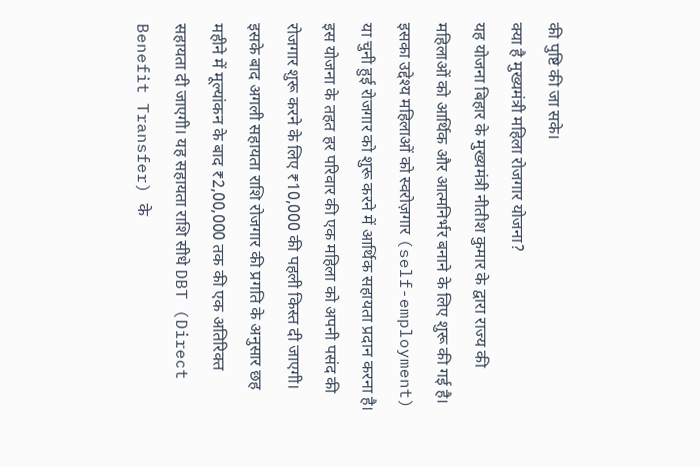की पुष्टि की जा सके।
क्या है मुख्यमंत्री महिला रोजगार योजना?
यह योजना बिहार के मुख्यमंत्री नीतीश कुमार के द्वारा राज्य की महिलाओं को आर्थिक और आत्मनिर्भर बनाने के लिए शुरू की गई है। इसका उद्देश्य महिलाओं को स्वरोज़गार (self-employment) या चुनी हुई रोजगार को शुरू करने में आर्थिक सहायता प्रदान करना है। इस योजना के तहत हर परिवार की एक महिला को अपनी पसंद की रोजगार शुरू करने के लिए ₹10,000 की पहली किस्त दी जाएगी।
इसके बाद अगली सहायता राशि रोजगार की प्रगति के अनुसार छह महीने में मूल्यांकन के बाद ₹2,00,000 तक की एक अतिरिक्त सहायता दी जाएगी। यह सहायता राशि सीधे DBT (Direct Benefit Transfer) के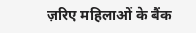ज़रिए महिलाओं के बैंक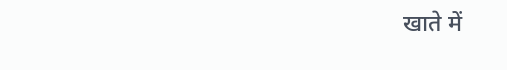खाते में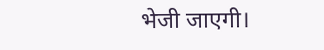भेजी जाएगी।